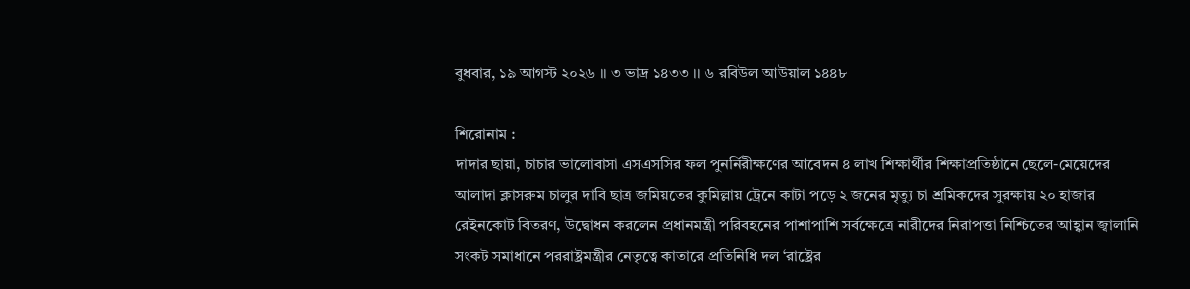বুধবার, ১৯ আগস্ট ২০২৬ ।। ৩ ভাদ্র ১৪৩৩ ।। ৬ রবিউল আউয়াল ১৪৪৮

শিরোনাম :
দাদার ছায়া, চাচার ভালোবাসা এসএসসির ফল পুনর্নিরীক্ষণের আবেদন ৪ লাখ শিক্ষার্থীর শিক্ষাপ্রতিষ্ঠানে ছেলে-মেয়েদের আলাদা ক্লাসরুম চালুর দাবি ছাত্র জমিয়তের কুমিল্লায় ট্রেনে কাটা পড়ে ২ জনের মৃত্যু চা শ্রমিকদের সুরক্ষায় ২০ হাজার রেইনকোট বিতরণ, উদ্বোধন করলেন প্রধানমন্ত্রী পরিবহনের পাশাপাশি সর্বক্ষেত্রে নারীদের নিরাপত্তা নিশ্চিতের আহ্বান জ্বালানি সংকট সমাধানে পররাষ্ট্রমন্ত্রীর নেতৃত্বে কাতারে প্রতিনিধি দল ‘রাষ্ট্রের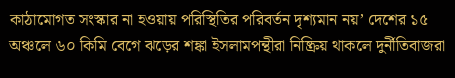কাঠামোগত সংস্কার না হওয়ায় পরিস্থিতির পরিবর্তন দৃশ্যমান নয়’ দেশের ১৫ অঞ্চলে ৬০ কিমি বেগে ঝড়ের শঙ্কা ইসলামপন্থীরা নিষ্ক্রিয় থাকলে দুর্নীতিবাজরা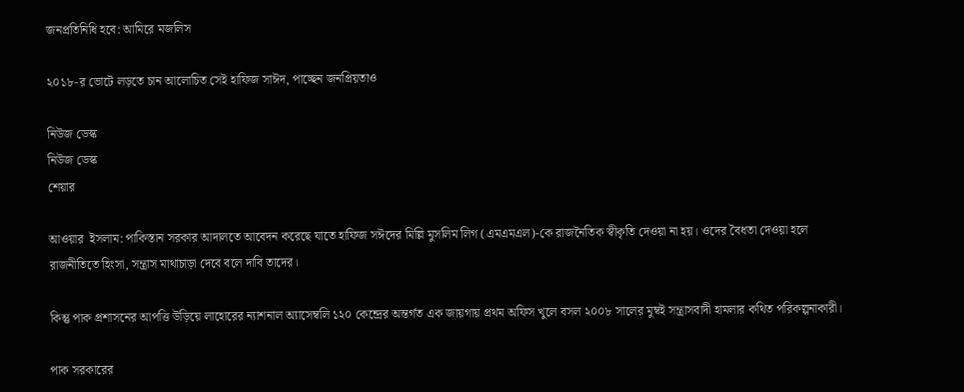জনপ্রতিনিধি হবে: আমিরে মজলিস

২০১৮-র ভোটে লড়তে চান আলোচিত সেই হাফিজ সাঈদ, পাচ্ছেন জনপ্রিয়তাও

নিউজ ডেস্ক
নিউজ ডেস্ক
শেয়ার

আওয়ার  ইসলাম: পাকিস্তান সরকার আদালতে আবেদন করেছে যাতে হাফিজ সঈদের মিল্লি মুসলিম লিগ (এমএমএল)-কে রাজনৈতিক স্বীকৃতি দেওয়া না হয়। ওদের বৈধতা দেওয়া হলে রাজনীতিতে হিংসা, সন্ত্রাস মাথাচাড়া দেবে বলে দাবি তাদের।

কিন্তু পাক প্রশাসনের আপত্তি উড়িয়ে লাহোরের ন্যাশনাল অ্যাসেম্বলি ১২০ কেন্দ্রের অন্তর্গত এক জায়গায় প্রথম অফিস খুলে বসল ২০০৮ সালের মুম্বই সন্ত্রাসবাদী হামলার কথিত পরিকল্পনাকারী।

পাক সরকারের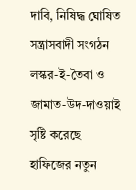দাবি, নিষিদ্ধ ঘোষিত সন্ত্রাসবাদী সংগঠন লস্কর-ই-তৈবা ও জামাত-উদ-দাওয়াই সৃষ্টি করেছে হাফিজের নতুন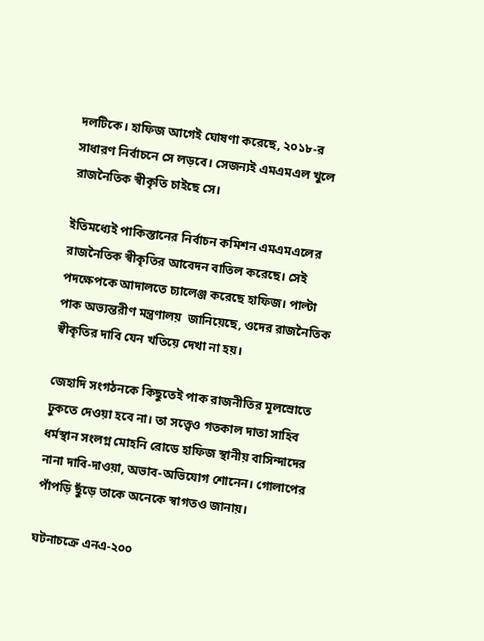দলটিকে। হাফিজ আগেই ঘোষণা করেছে, ২০১৮-র সাধারণ নির্বাচনে সে লড়বে। সেজন্যই এমএমএল খুলে রাজনৈতিক স্বীকৃতি চাইছে সে।

ইতিমধ্যেই পাকিস্তানের নির্বাচন কমিশন এমএমএলের রাজনৈতিক স্বীকৃতির আবেদন বাতিল করেছে। সেই পদক্ষেপকে আদালতে চ্যালেঞ্জ করেছে হাফিজ। পাল্টা পাক অভ্যন্তরীণ মন্ত্রণালয়  জানিয়েছে, ওদের রাজনৈতিক স্বীকৃতির দাবি যেন খতিয়ে দেখা না হয়।

জেহাদি সংগঠনকে কিছুতেই পাক রাজনীতির মূলস্রোতে ঢুকতে দেওয়া হবে না। তা সত্ত্বেও গতকাল দাতা সাহিব ধর্মস্থান সংলগ্ন মোহনি রোডে হাফিজ স্থানীয় বাসিন্দাদের নানা দাবি-দাওয়া, অভাব-অভিযোগ শোনেন। গোলাপের পাঁপড়ি ছুঁড়ে তাকে অনেকে স্বাগতও জানায়।

ঘটনাচক্রে এনএ-২০০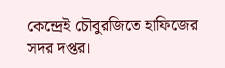কেন্দ্রেই চৌবুরজিতে হাফিজের সদর দপ্তর।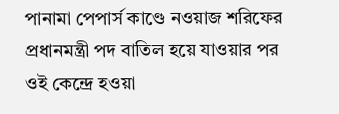পানামা পেপার্স কাণ্ডে নওয়াজ শরিফের প্রধানমন্ত্রী পদ বাতিল হয়ে যাওয়ার পর ওই কেন্দ্রে হওয়া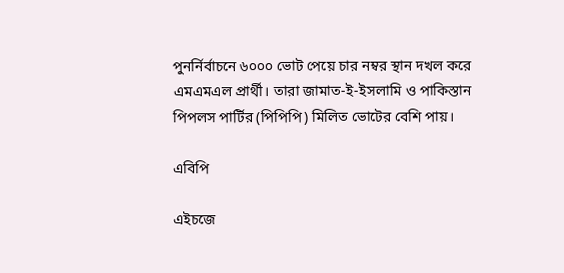পুনর্নির্বাচনে ৬০০০ ভোট পেয়ে চার নম্বর স্থান দখল করে এমএমএল প্রার্থী। তারা জামাত-ই-ইসলামি ও পাকিস্তান পিপলস পার্টির (পিপিপি) মিলিত ভোটের বেশি পায়।

এবিপি

এইচজে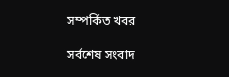সম্পর্কিত খবর

সর্বশেষ সংবাদ